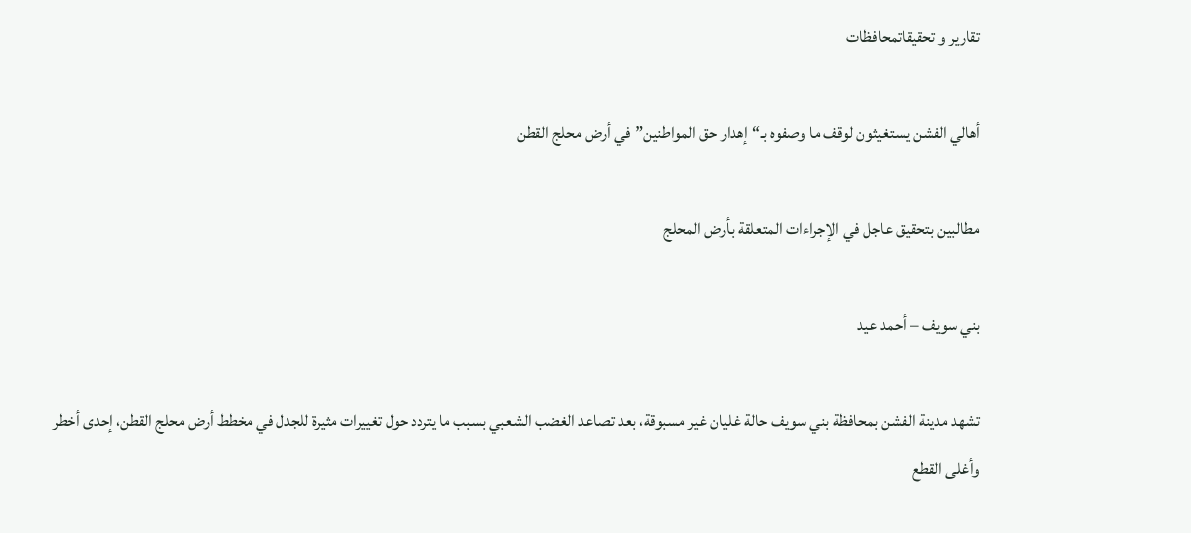تقارير و تحقيقاتمحافظات

أهالي الفشن يستغيثون لوقف ما وصفوه بـ“إهدار حق المواطنين”في أرض محلج القطن

مطالبين بتحقيق عاجل في الإجراءات المتعلقة بأرض المحلج

بني سويف – أحمد عيد

تشهد مدينة الفشن بمحافظة بني سويف حالة غليان غير مسبوقة، بعد تصاعد الغضب الشعبي بسبب ما يتردد حول تغييرات مثيرة للجدل في مخطط أرض محلج القطن، إحدى أخطر وأغلى القطع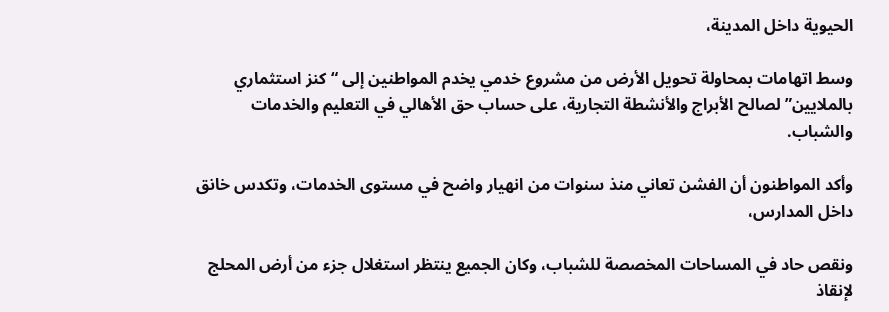الحيوية داخل المدينة،

وسط اتهامات بمحاولة تحويل الأرض من مشروع خدمي يخدم المواطنين إلى “كنز استثماري بالملايين” لصالح الأبراج والأنشطة التجارية، على حساب حق الأهالي في التعليم والخدمات والشباب.

وأكد المواطنون أن الفشن تعاني منذ سنوات من انهيار واضح في مستوى الخدمات، وتكدس خانق داخل المدارس،

ونقص حاد في المساحات المخصصة للشباب، وكان الجميع ينتظر استغلال جزء من أرض المحلج لإنقاذ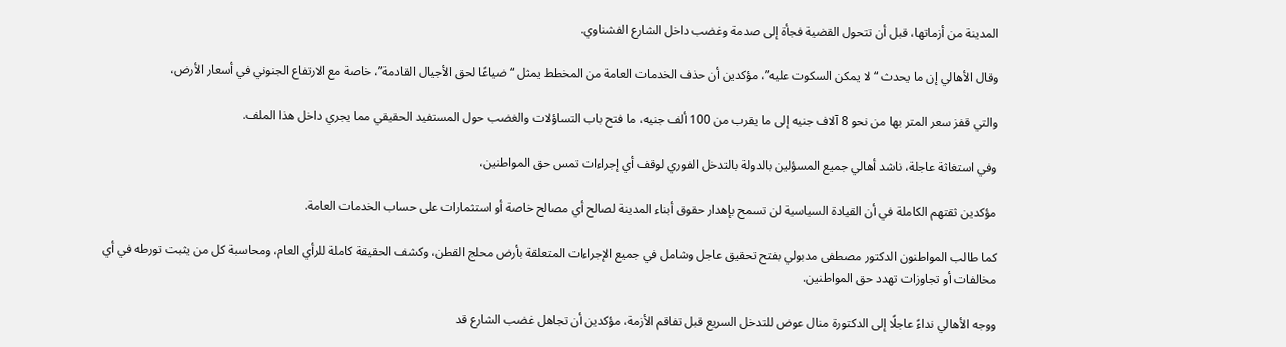المدينة من أزماتها، قبل أن تتحول القضية فجأة إلى صدمة وغضب داخل الشارع الفشناوي.

وقال الأهالي إن ما يحدث “لا يمكن السكوت عليه”، مؤكدين أن حذف الخدمات العامة من المخطط يمثل “ضياعًا لحق الأجيال القادمة”، خاصة مع الارتفاع الجنوني في أسعار الأرض،

والتي قفز سعر المتر بها من نحو 8 آلاف جنيه إلى ما يقرب من 100 ألف جنيه، ما فتح باب التساؤلات والغضب حول المستفيد الحقيقي مما يجري داخل هذا الملف.

وفي استغاثة عاجلة، ناشد أهالي جميع المسؤلين بالدولة بالتدخل الفوري لوقف أي إجراءات تمس حق المواطنين،

مؤكدين ثقتهم الكاملة في أن القيادة السياسية لن تسمح بإهدار حقوق أبناء المدينة لصالح أي مصالح خاصة أو استثمارات على حساب الخدمات العامة.

كما طالب المواطنون الدكتور مصطفى مدبولي بفتح تحقيق عاجل وشامل في جميع الإجراءات المتعلقة بأرض محلج القطن، وكشف الحقيقة كاملة للرأي العام، ومحاسبة كل من يثبت تورطه في أي مخالفات أو تجاوزات تهدد حق المواطنين.

ووجه الأهالي نداءً عاجلًا إلى الدكتورة منال عوض للتدخل السريع قبل تفاقم الأزمة، مؤكدين أن تجاهل غضب الشارع قد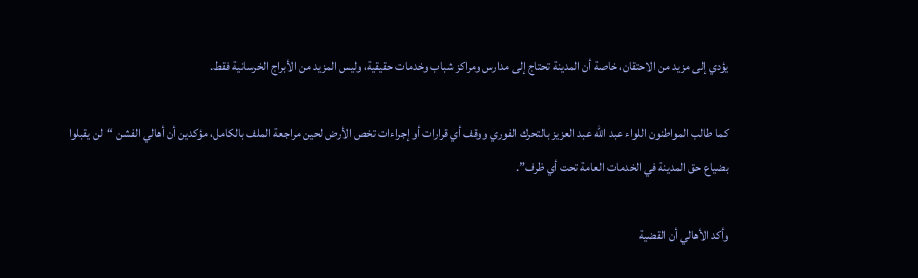يؤدي إلى مزيد من الاحتقان، خاصة أن المدينة تحتاج إلى مدارس ومراكز شباب وخدمات حقيقية، وليس المزيد من الأبراج الخرسانية فقط.

كما طالب المواطنون اللواء عبد الله عبد العزيز بالتحرك الفوري ووقف أي قرارات أو إجراءات تخص الأرض لحين مراجعة الملف بالكامل، مؤكدين أن أهالي الفشن “لن يقبلوا بضياع حق المدينة في الخدمات العامة تحت أي ظرف”.

وأكد الأهالي أن القضية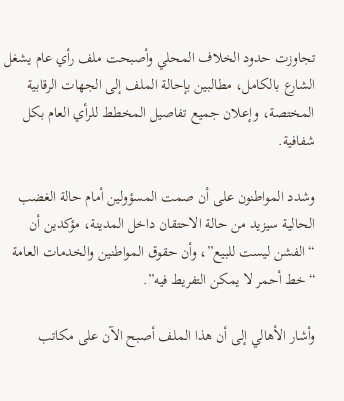تجاوزت حدود الخلاف المحلي وأصبحت ملف رأي عام يشغل الشارع بالكامل، مطالبين بإحالة الملف إلى الجهات الرقابية المختصة، وإعلان جميع تفاصيل المخطط للرأي العام بكل شفافية.

وشدد المواطنون على أن صمت المسؤولين أمام حالة الغضب الحالية سيزيد من حالة الاحتقان داخل المدينة، مؤكدين أن “الفشن ليست للبيع”، وأن حقوق المواطنين والخدمات العامة “خط أحمر لا يمكن التفريط فيه”.

وأشار الأهالي إلى أن هذا الملف أصبح الآن على مكاتب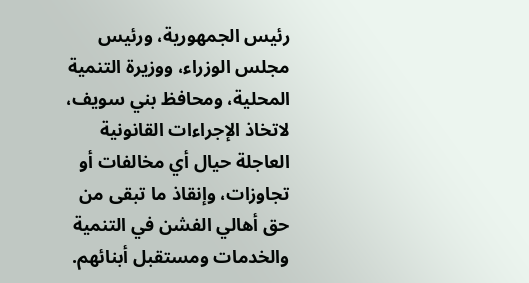رئيس الجمهورية، ورئيس مجلس الوزراء، ووزيرة التنمية المحلية، ومحافظ بني سويف، لاتخاذ الإجراءات القانونية العاجلة حيال أي مخالفات أو تجاوزات، وإنقاذ ما تبقى من حق أهالي الفشن في التنمية والخدمات ومستقبل أبنائهم.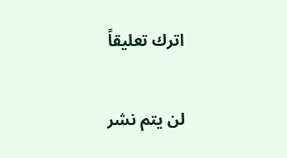اترك تعليقاً

لن يتم نشر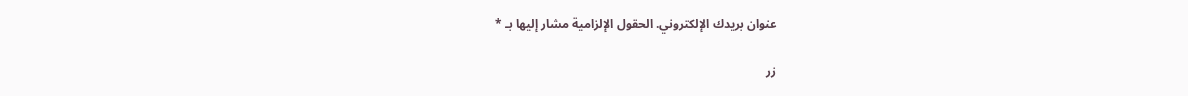عنوان بريدك الإلكتروني. الحقول الإلزامية مشار إليها بـ *

زر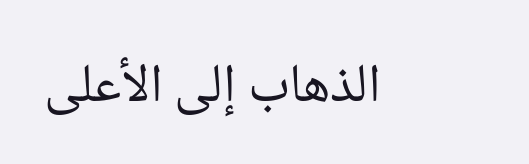الذهاب إلى الأعلى